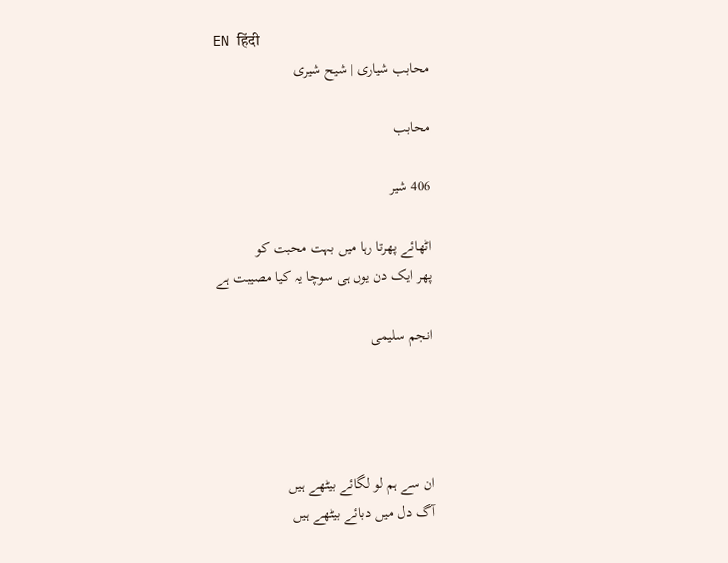EN हिंदी
محابب شیاری | شیح شیری

محابب

406 شیر

اٹھائے پھرتا رہا میں بہت محبت کو
پھر ایک دن یوں ہی سوچا یہ کیا مصیبت ہے

انجم سلیمی




ان سے ہم لو لگائے بیٹھے ہیں
آگ دل میں دبائے بیٹھے ہیں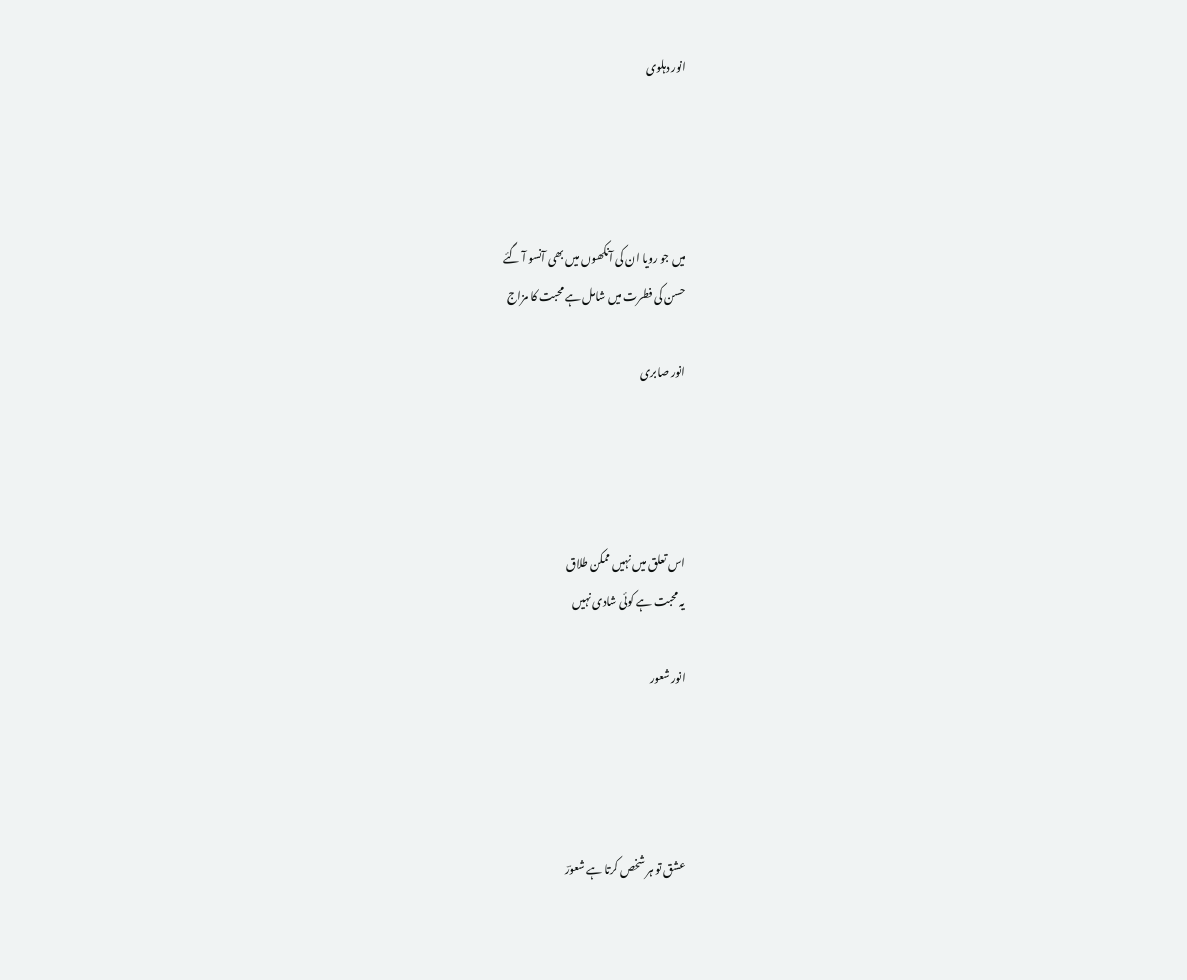انور دہلوی




میں جو رویا ان کی آنکھوں میں بھی آنسو آ گئے
حسن کی فطرت میں شامل ہے محبت کا مزاج

انور صابری




اس تعلق میں نہیں ممکن طلاق
یہ محبت ہے کوئی شادی نہیں

انور شعور




عشق تو ہر شخص کرتا ہے شعورؔ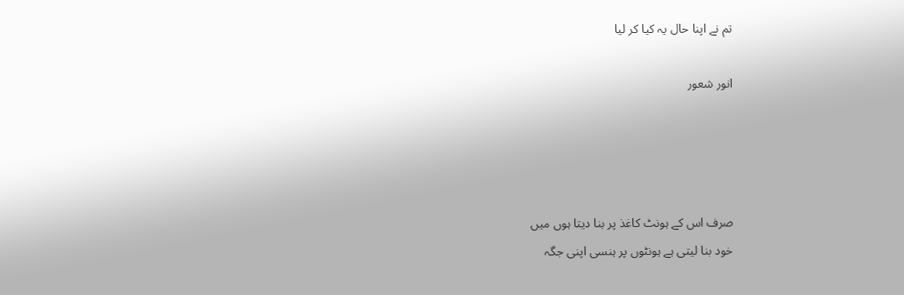تم نے اپنا حال یہ کیا کر لیا

انور شعور




صرف اس کے ہونٹ کاغذ پر بنا دیتا ہوں میں
خود بنا لیتی ہے ہونٹوں پر ہنسی اپنی جگہ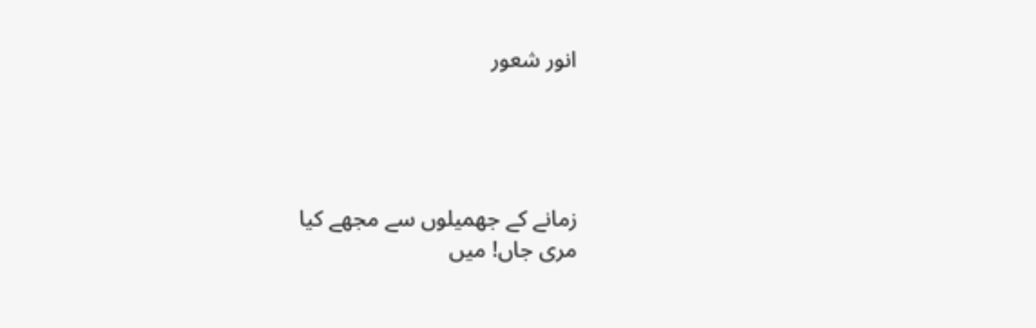انور شعور




زمانے کے جھمیلوں سے مجھے کیا
مری جاں! میں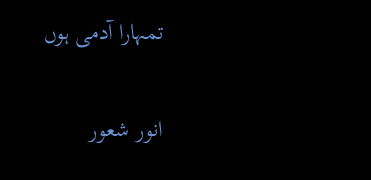تمہارا آدمی ہوں

انور شعور